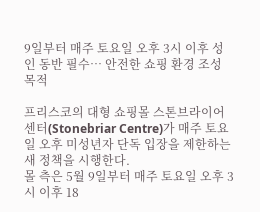9일부터 매주 토요일 오후 3시 이후 성인 동반 필수… 안전한 쇼핑 환경 조성 목적

프리스코의 대형 쇼핑몰 스톤브라이어 센터(Stonebriar Centre)가 매주 토요일 오후 미성년자 단독 입장을 제한하는 새 정책을 시행한다.
몰 측은 5월 9일부터 매주 토요일 오후 3시 이후 18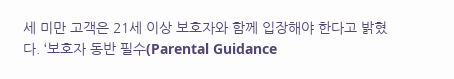세 미만 고객은 21세 이상 보호자와 함께 입장해야 한다고 밝혔다. ‘보호자 동반 필수(Parental Guidance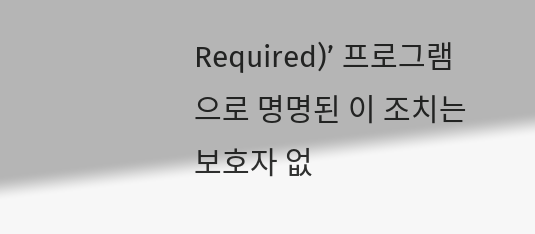Required)’ 프로그램으로 명명된 이 조치는 보호자 없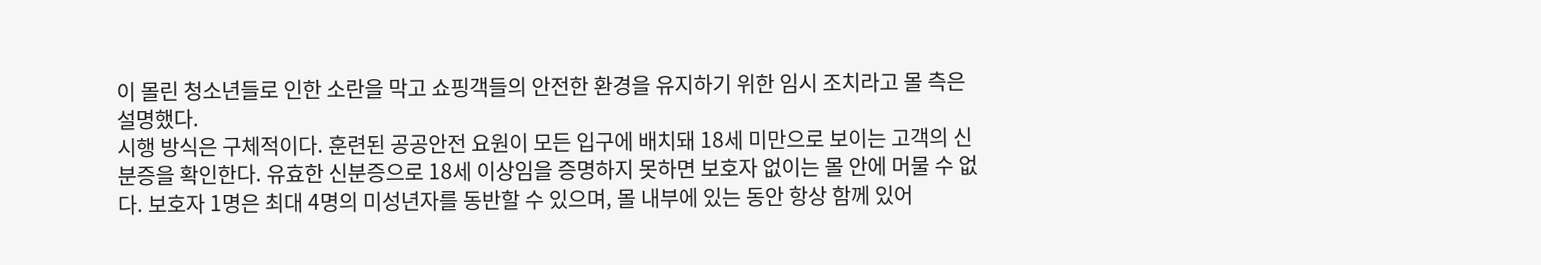이 몰린 청소년들로 인한 소란을 막고 쇼핑객들의 안전한 환경을 유지하기 위한 임시 조치라고 몰 측은 설명했다.
시행 방식은 구체적이다. 훈련된 공공안전 요원이 모든 입구에 배치돼 18세 미만으로 보이는 고객의 신분증을 확인한다. 유효한 신분증으로 18세 이상임을 증명하지 못하면 보호자 없이는 몰 안에 머물 수 없다. 보호자 1명은 최대 4명의 미성년자를 동반할 수 있으며, 몰 내부에 있는 동안 항상 함께 있어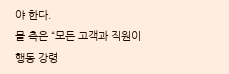야 한다.
몰 측은 “모든 고객과 직원이 행동 강령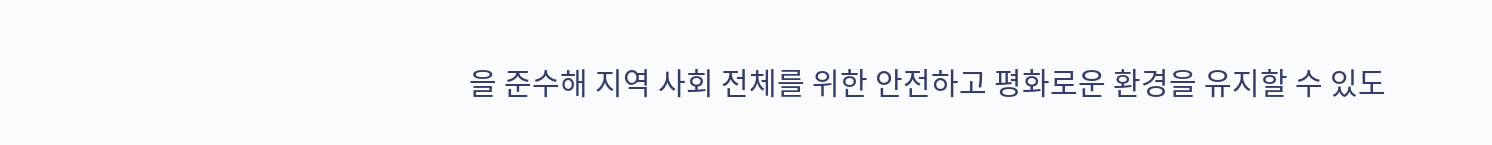을 준수해 지역 사회 전체를 위한 안전하고 평화로운 환경을 유지할 수 있도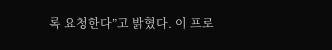록 요청한다”고 밝혔다. 이 프로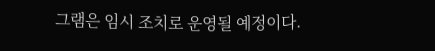그램은 임시 조치로 운영될 예정이다.